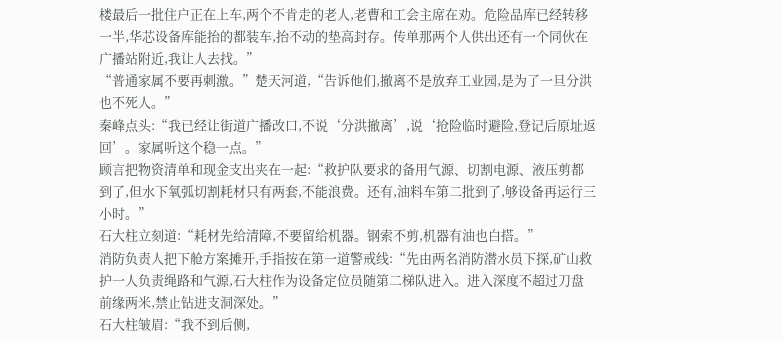楼最后一批住户正在上车,两个不肯走的老人,老曹和工会主席在劝。危险品库已经转移一半,华芯设备库能抬的都装车,抬不动的垫高封存。传单那两个人供出还有一个同伙在广播站附近,我让人去找。”
“普通家属不要再刺激。”楚天河道,“告诉他们,撤离不是放弃工业园,是为了一旦分洪也不死人。”
秦峰点头:“我已经让街道广播改口,不说‘分洪撤离’,说‘抢险临时避险,登记后原址返回’。家属听这个稳一点。”
顾言把物资清单和现金支出夹在一起:“救护队要求的备用气源、切割电源、液压剪都到了,但水下氧弧切割耗材只有两套,不能浪费。还有,油料车第二批到了,够设备再运行三小时。”
石大柱立刻道:“耗材先给清障,不要留给机器。钢索不剪,机器有油也白搭。”
消防负责人把下舱方案摊开,手指按在第一道警戒线:“先由两名消防潜水员下探,矿山救护一人负责绳路和气源,石大柱作为设备定位员随第二梯队进入。进入深度不超过刀盘前缘两米,禁止钻进支洞深处。”
石大柱皱眉:“我不到后侧,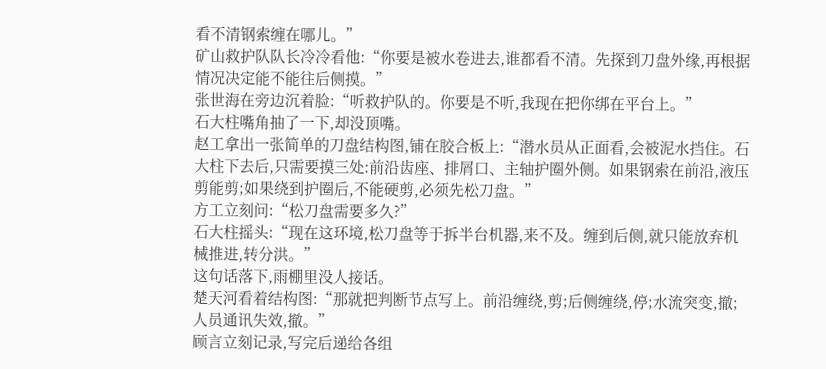看不清钢索缠在哪儿。”
矿山救护队队长冷冷看他:“你要是被水卷进去,谁都看不清。先探到刀盘外缘,再根据情况决定能不能往后侧摸。”
张世海在旁边沉着脸:“听救护队的。你要是不听,我现在把你绑在平台上。”
石大柱嘴角抽了一下,却没顶嘴。
赵工拿出一张简单的刀盘结构图,铺在胶合板上:“潜水员从正面看,会被泥水挡住。石大柱下去后,只需要摸三处:前沿齿座、排屑口、主轴护圈外侧。如果钢索在前沿,液压剪能剪;如果绕到护圈后,不能硬剪,必须先松刀盘。”
方工立刻问:“松刀盘需要多久?”
石大柱摇头:“现在这环境,松刀盘等于拆半台机器,来不及。缠到后侧,就只能放弃机械推进,转分洪。”
这句话落下,雨棚里没人接话。
楚天河看着结构图:“那就把判断节点写上。前沿缠绕,剪;后侧缠绕,停;水流突变,撤;人员通讯失效,撤。”
顾言立刻记录,写完后递给各组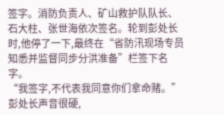签字。消防负责人、矿山救护队队长、石大柱、张世海依次签名。轮到彭处长时,他停了一下,最终在“省防汛现场专员知悉并监督同步分洪准备”栏签下名字。
“我签字,不代表我同意你们拿命赌。”彭处长声音很硬,